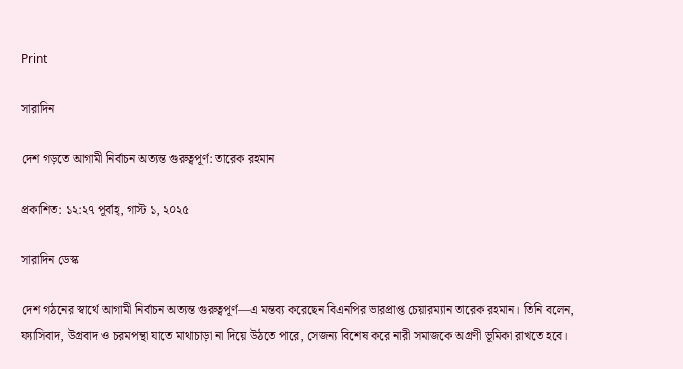Print

সারাদিন

দেশ গড়তে আগামী নির্বাচন অত্যন্ত গুরুত্বপূর্ণ: তারেক রহমান

প্রকাশিত: ১২:২৭ পূর্বাহ্, গাস্ট ১, ২০২৫

সারাদিন ডেস্ক

দেশ গঠনের স্বার্থে আগামী নির্বাচন অত্যন্ত গুরুত্বপূর্ণ—এ মন্তব্য করেছেন বিএনপির ভারপ্রাপ্ত চেয়ারম্যান তারেক রহমান। তিনি বলেন, ফ্যাসিবাদ, উগ্রবাদ ও চরমপন্থা যাতে মাথাচাড়া না দিয়ে উঠতে পারে, সেজন্য বিশেষ করে নারী সমাজকে অগ্রণী ভূমিকা রাখতে হবে।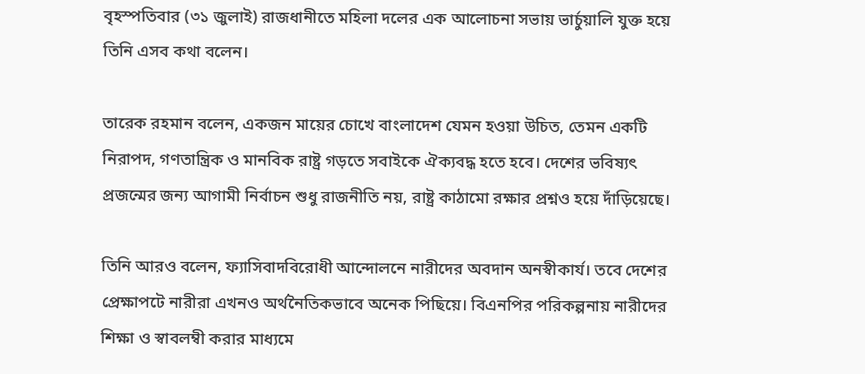বৃহস্পতিবার (৩১ জুলাই) রাজধানীতে মহিলা দলের এক আলোচনা সভায় ভার্চুয়ালি যুক্ত হয়ে তিনি এসব কথা বলেন।

তারেক রহমান বলেন, একজন মায়ের চোখে বাংলাদেশ যেমন হওয়া উচিত, তেমন একটি নিরাপদ, গণতান্ত্রিক ও মানবিক রাষ্ট্র গড়তে সবাইকে ঐক্যবদ্ধ হতে হবে। দেশের ভবিষ্যৎ প্রজন্মের জন্য আগামী নির্বাচন শুধু রাজনীতি নয়, রাষ্ট্র কাঠামো রক্ষার প্রশ্নও হয়ে দাঁড়িয়েছে।

তিনি আরও বলেন, ফ্যাসিবাদবিরোধী আন্দোলনে নারীদের অবদান অনস্বীকার্য। তবে দেশের প্রেক্ষাপটে নারীরা এখনও অর্থনৈতিকভাবে অনেক পিছিয়ে। বিএনপির পরিকল্পনায় নারীদের শিক্ষা ও স্বাবলম্বী করার মাধ্যমে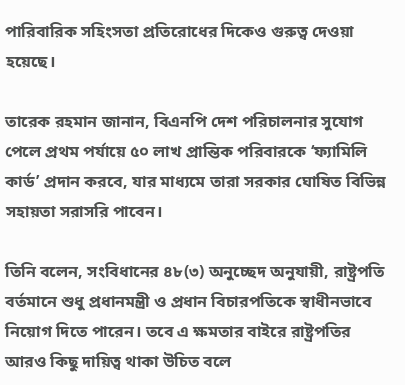পারিবারিক সহিংসতা প্রতিরোধের দিকেও গুরুত্ব দেওয়া হয়েছে।

তারেক রহমান জানান, বিএনপি দেশ পরিচালনার সুযোগ পেলে প্রথম পর্যায়ে ৫০ লাখ প্রান্তিক পরিবারকে ‘ফ্যামিলি কার্ড’ প্রদান করবে, যার মাধ্যমে তারা সরকার ঘোষিত বিভিন্ন সহায়তা সরাসরি পাবেন।

তিনি বলেন, সংবিধানের ৪৮(৩) অনুচ্ছেদ অনুযায়ী, রাষ্ট্রপতি বর্তমানে শুধু প্রধানমন্ত্রী ও প্রধান বিচারপতিকে স্বাধীনভাবে নিয়োগ দিতে পারেন। তবে এ ক্ষমতার বাইরে রাষ্ট্রপতির আরও কিছু দায়িত্ব থাকা উচিত বলে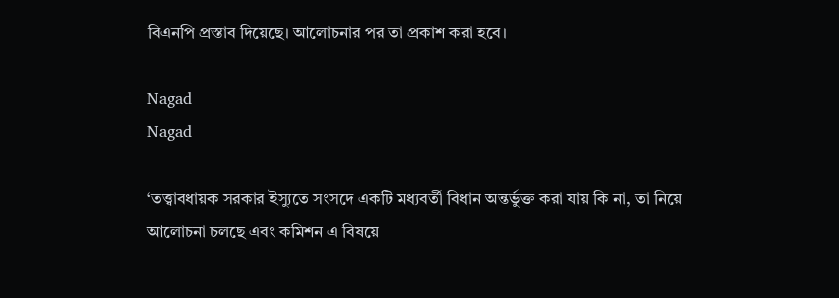বিএনপি প্রস্তাব দিয়েছে। আলোচনার পর তা প্রকাশ করা হবে।

Nagad
Nagad

‘তত্ত্বাবধায়ক সরকার ইস্যুতে সংসদে একটি মধ্যবর্তী বিধান অন্তর্ভুক্ত করা যায় কি না, তা নিয়ে আলোচনা চলছে এবং কমিশন এ বিষয়ে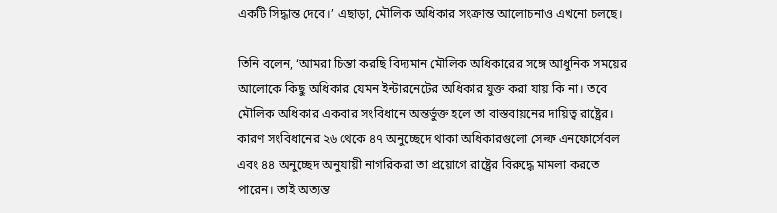একটি সিদ্ধান্ত দেবে।’ এছাড়া, মৌলিক অধিকার সংক্রান্ত আলোচনাও এখনো চলছে।

তিনি বলেন, ‘আমরা চিন্তা করছি বিদ্যমান মৌলিক অধিকারের সঙ্গে আধুনিক সময়ের আলোকে কিছু অধিকার যেমন ইন্টারনেটের অধিকার যুক্ত করা যায় কি না। তবে মৌলিক অধিকার একবার সংবিধানে অন্তর্ভুক্ত হলে তা বাস্তবায়নের দায়িত্ব রাষ্ট্রের। কারণ সংবিধানের ২৬ থেকে ৪৭ অনুচ্ছেদে থাকা অধিকারগুলো সেল্ফ এনফোর্সেবল এবং ৪৪ অনুচ্ছেদ অনুযায়ী নাগরিকরা তা প্রয়োগে রাষ্ট্রের বিরুদ্ধে মামলা করতে পারেন। তাই অত্যন্ত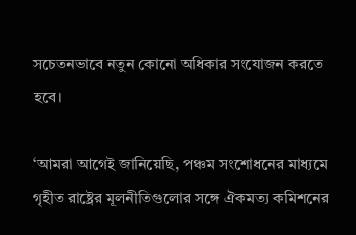সচেতনভাবে নতুন কোনো অধিকার সংযোজন করতে হবে।

‘আমরা আগেই জানিয়েছি, পঞ্চম সংশোধনের মাধ্যমে গৃহীত রাষ্ট্রের মূলনীতিগুলোর সঙ্গে ঐকমত্য কমিশনের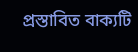প্রস্তাবিত বাক্যটি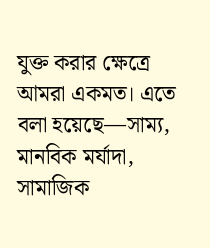যুক্ত করার ক্ষেত্রে আমরা একমত। এতে বলা হয়েছে—সাম্য, মানবিক মর্যাদা, সামাজিক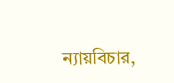ন্যায়বিচার,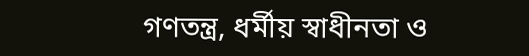গণতন্ত্র, ধর্মীয় স্বাধীনতা ও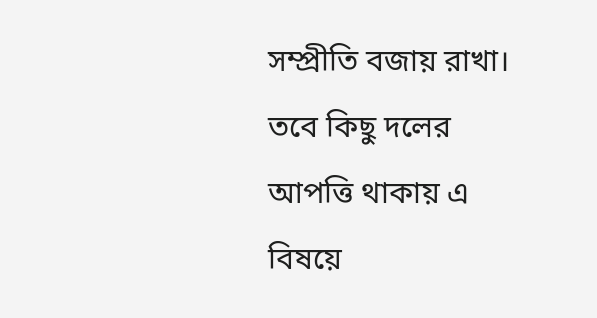সম্প্রীতি বজায় রাখা। তবে কিছু দলের আপত্তি থাকায় এ বিষয়ে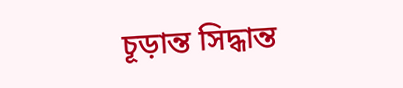চূড়ান্ত সিদ্ধান্ত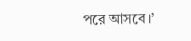পরে আসবে।’